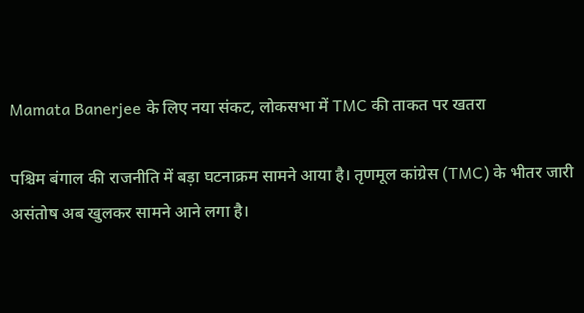Mamata Banerjee के लिए नया संकट, लोकसभा में TMC की ताकत पर खतरा

पश्चिम बंगाल की राजनीति में बड़ा घटनाक्रम सामने आया है। तृणमूल कांग्रेस (TMC) के भीतर जारी असंतोष अब खुलकर सामने आने लगा है।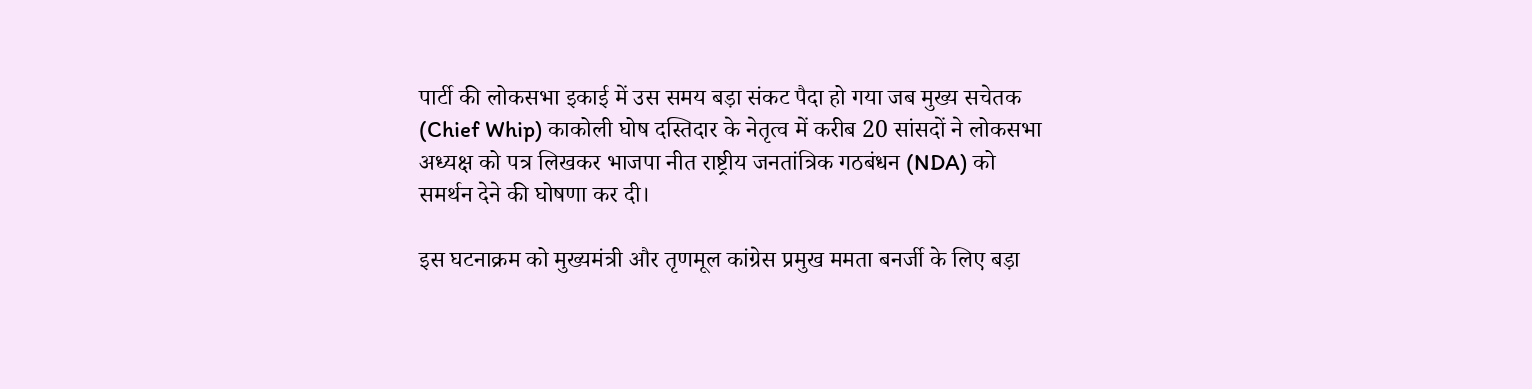पार्टी की लोकसभा इकाई में उस समय बड़ा संकट पैदा हो गया जब मुख्य सचेतक (Chief Whip) काकोली घोष दस्तिदार के नेतृत्व में करीब 20 सांसदों ने लोकसभा अध्यक्ष को पत्र लिखकर भाजपा नीत राष्ट्रीय जनतांत्रिक गठबंधन (NDA) को समर्थन देने की घोषणा कर दी।

इस घटनाक्रम को मुख्यमंत्री और तृणमूल कांग्रेस प्रमुख ममता बनर्जी के लिए बड़ा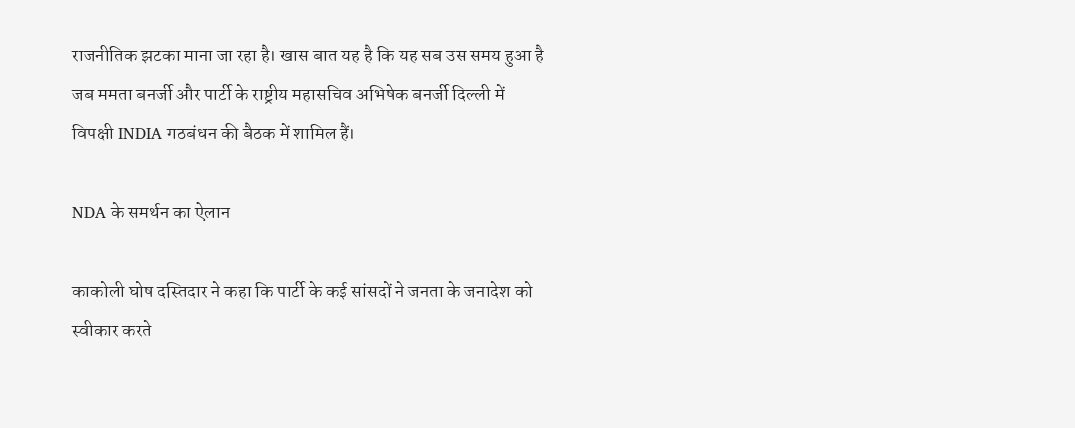राजनीतिक झटका माना जा रहा है। खास बात यह है कि यह सब उस समय हुआ है जब ममता बनर्जी और पार्टी के राष्ट्रीय महासचिव अभिषेक बनर्जी दिल्ली में विपक्षी INDIA गठबंधन की बैठक में शामिल हैं।

NDA के समर्थन का ऐलान

काकोली घोष दस्तिदार ने कहा कि पार्टी के कई सांसदों ने जनता के जनादेश को स्वीकार करते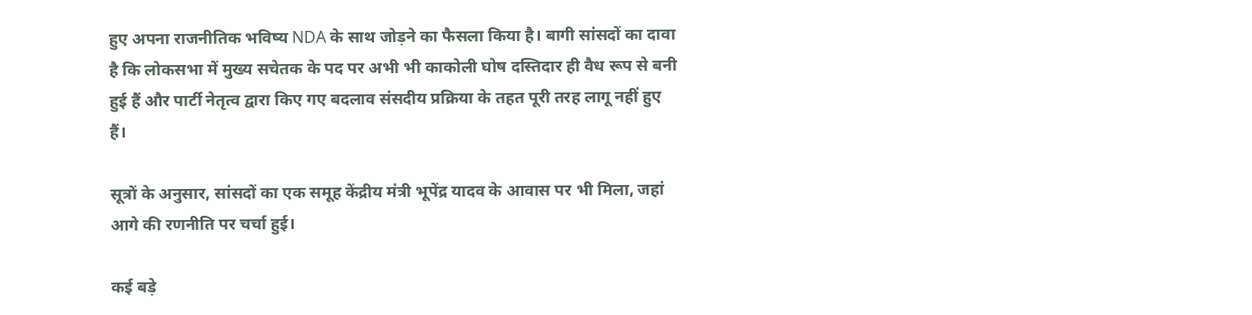हुए अपना राजनीतिक भविष्य NDA के साथ जोड़ने का फैसला किया है। बागी सांसदों का दावा है कि लोकसभा में मुख्य सचेतक के पद पर अभी भी काकोली घोष दस्तिदार ही वैध रूप से बनी हुई हैं और पार्टी नेतृत्व द्वारा किए गए बदलाव संसदीय प्रक्रिया के तहत पूरी तरह लागू नहीं हुए हैं।

सूत्रों के अनुसार, सांसदों का एक समूह केंद्रीय मंत्री भूपेंद्र यादव के आवास पर भी मिला, जहां आगे की रणनीति पर चर्चा हुई।

कई बड़े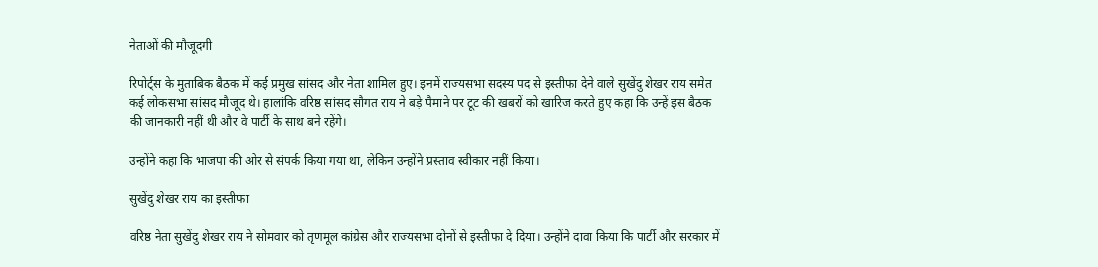नेताओं की मौजूदगी

रिपोर्ट्स के मुताबिक बैठक में कई प्रमुख सांसद और नेता शामिल हुए। इनमें राज्यसभा सदस्य पद से इस्तीफा देने वाले सुखेंदु शेखर राय समेत कई लोकसभा सांसद मौजूद थे। हालांकि वरिष्ठ सांसद सौगत राय ने बड़े पैमाने पर टूट की खबरों को खारिज करते हुए कहा कि उन्हें इस बैठक की जानकारी नहीं थी और वे पार्टी के साथ बने रहेंगे।

उन्होंने कहा कि भाजपा की ओर से संपर्क किया गया था, लेकिन उन्होंने प्रस्ताव स्वीकार नहीं किया।

सुखेंदु शेखर राय का इस्तीफा

वरिष्ठ नेता सुखेंदु शेखर राय ने सोमवार को तृणमूल कांग्रेस और राज्यसभा दोनों से इस्तीफा दे दिया। उन्होंने दावा किया कि पार्टी और सरकार में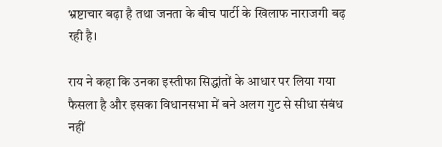भ्रष्टाचार बढ़ा है तथा जनता के बीच पार्टी के खिलाफ नाराजगी बढ़ रही है।

राय ने कहा कि उनका इस्तीफा सिद्धांतों के आधार पर लिया गया फैसला है और इसका विधानसभा में बने अलग गुट से सीधा संबंध नहीं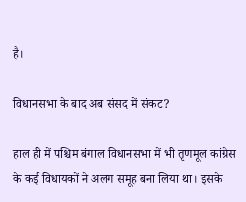है।

विधानसभा के बाद अब संसद में संकट?

हाल ही में पश्चिम बंगाल विधानसभा में भी तृणमूल कांग्रेस के कई विधायकों ने अलग समूह बना लिया था। इसके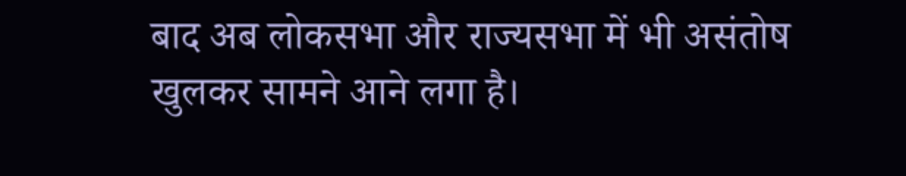बाद अब लोकसभा और राज्यसभा में भी असंतोष खुलकर सामने आने लगा है।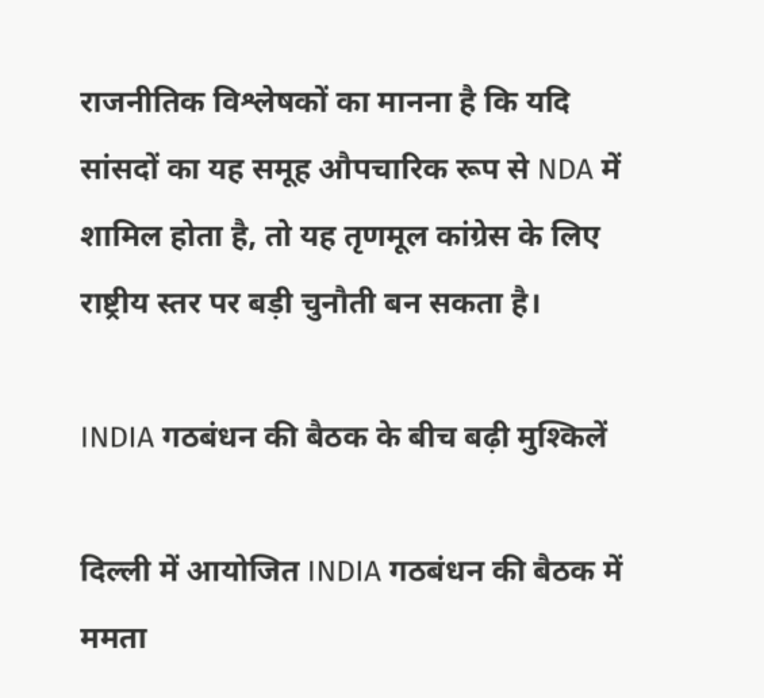राजनीतिक विश्लेषकों का मानना है कि यदि सांसदों का यह समूह औपचारिक रूप से NDA में शामिल होता है, तो यह तृणमूल कांग्रेस के लिए राष्ट्रीय स्तर पर बड़ी चुनौती बन सकता है।

INDIA गठबंधन की बैठक के बीच बढ़ी मुश्किलें

दिल्ली में आयोजित INDIA गठबंधन की बैठक में ममता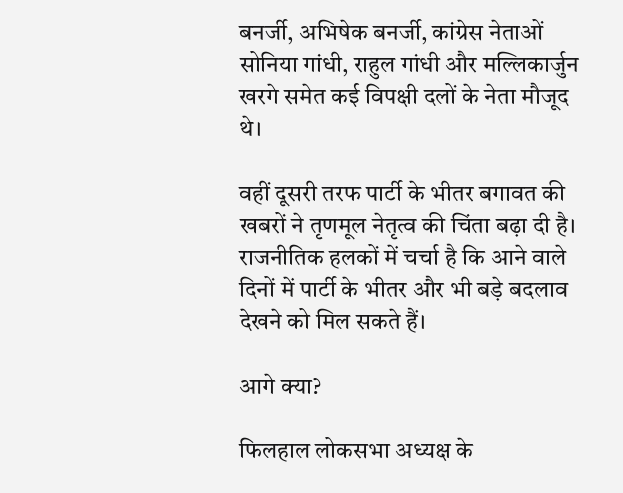बनर्जी, अभिषेक बनर्जी, कांग्रेस नेताओं सोनिया गांधी, राहुल गांधी और मल्लिकार्जुन खरगे समेत कई विपक्षी दलों के नेता मौजूद थे।

वहीं दूसरी तरफ पार्टी के भीतर बगावत की खबरों ने तृणमूल नेतृत्व की चिंता बढ़ा दी है। राजनीतिक हलकों में चर्चा है कि आने वाले दिनों में पार्टी के भीतर और भी बड़े बदलाव देखने को मिल सकते हैं।

आगे क्या?

फिलहाल लोकसभा अध्यक्ष के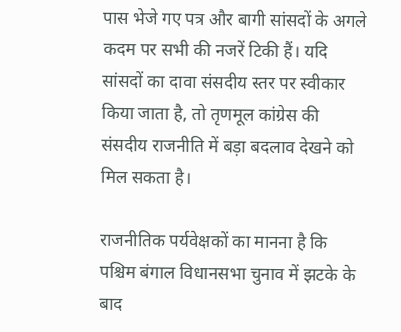पास भेजे गए पत्र और बागी सांसदों के अगले कदम पर सभी की नजरें टिकी हैं। यदि सांसदों का दावा संसदीय स्तर पर स्वीकार किया जाता है, तो तृणमूल कांग्रेस की संसदीय राजनीति में बड़ा बदलाव देखने को मिल सकता है।

राजनीतिक पर्यवेक्षकों का मानना है कि पश्चिम बंगाल विधानसभा चुनाव में झटके के बाद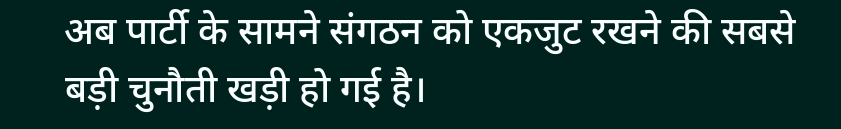अब पार्टी के सामने संगठन को एकजुट रखने की सबसे बड़ी चुनौती खड़ी हो गई है।